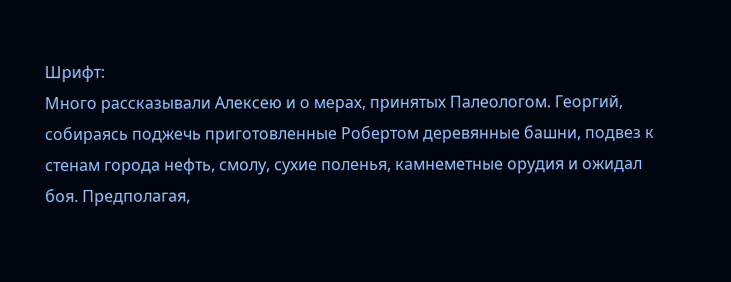Шрифт:
Много рассказывали Алексею и о мерах, принятых Палеологом. Георгий, собираясь поджечь приготовленные Робертом деревянные башни, подвез к стенам города нефть, смолу, сухие поленья, камнеметные орудия и ожидал боя. Предполагая,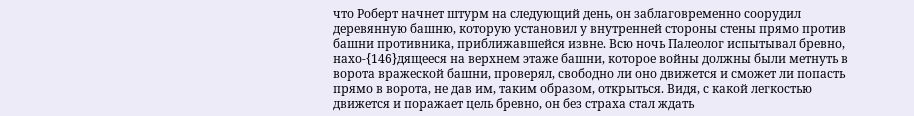что Роберт начнет штурм на следующий день, он заблаговременно соорудил деревянную башню, которую установил у внутренней стороны стены прямо против башни противника, приближавшейся извне. Всю ночь Палеолог испытывал бревно, нахо-{146}дящееся на верхнем этаже башни, которое войны должны были метнуть в ворота вражеской башни, проверял, свободно ли оно движется и сможет ли попасть прямо в ворота, не дав им, таким образом, открыться. Видя, с какой легкостью движется и поражает цель бревно, он без страха стал ждать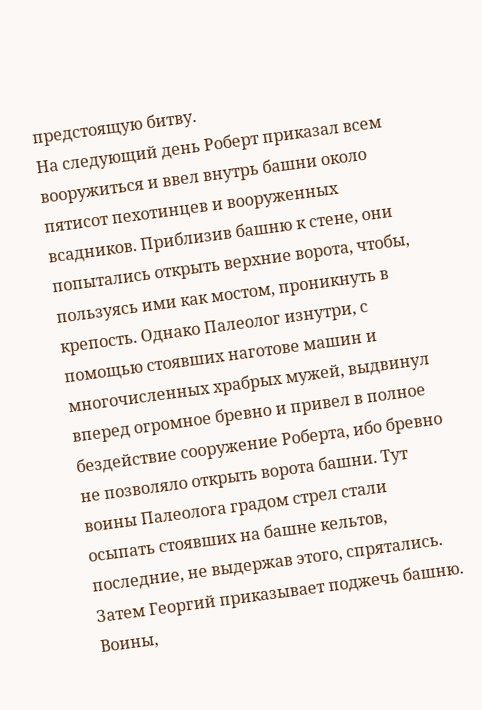предстоящую битву.
На следующий день Роберт приказал всем вооружиться и ввел внутрь башни около пятисот пехотинцев и вооруженных всадников. Приблизив башню к стене, они попытались открыть верхние ворота, чтобы, пользуясь ими как мостом, проникнуть в крепость. Однако Палеолог изнутри, с помощью стоявших наготове машин и многочисленных храбрых мужей, выдвинул вперед огромное бревно и привел в полное бездействие сооружение Роберта, ибо бревно не позволяло открыть ворота башни. Тут воины Палеолога градом стрел стали осыпать стоявших на башне кельтов, последние, не выдержав этого, спрятались. Затем Георгий приказывает поджечь башню. Воины,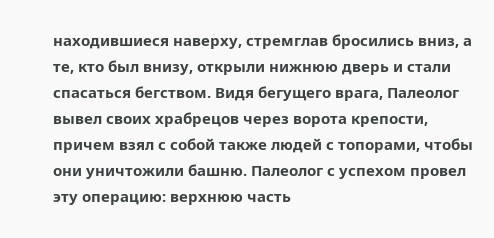находившиеся наверху, стремглав бросились вниз, а те, кто был внизу, открыли нижнюю дверь и стали спасаться бегством. Видя бегущего врага, Палеолог вывел своих храбрецов через ворота крепости, причем взял с собой также людей с топорами, чтобы они уничтожили башню. Палеолог с успехом провел эту операцию: верхнюю часть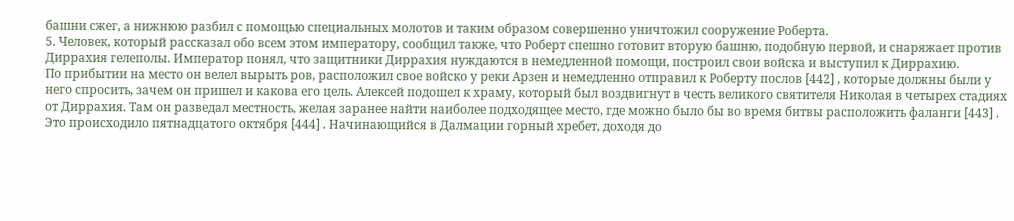башни сжег, а нижнюю разбил с помощью специальных молотов и таким образом совершенно уничтожил сооружение Роберта.
5. Человек, который рассказал обо всем этом императору, сообщил также, что Роберт спешно готовит вторую башню, подобную первой, и снаряжает против Диррахия гелеполы. Император понял, что защитники Диррахия нуждаются в немедленной помощи, построил свои войска и выступил к Диррахию.
По прибытии на место он велел вырыть ров, расположил свое войско у реки Арзен и немедленно отправил к Роберту послов [442] , которые должны были у него спросить, зачем он пришел и какова его цель. Алексей подошел к храму, который был воздвигнут в честь великого святителя Николая в четырех стадиях от Диррахия. Там он разведал местность, желая заранее найти наиболее подходящее место, где можно было бы во время битвы расположить фаланги [443] . Это происходило пятнадцатого октября [444] . Начинающийся в Далмации горный хребет, доходя до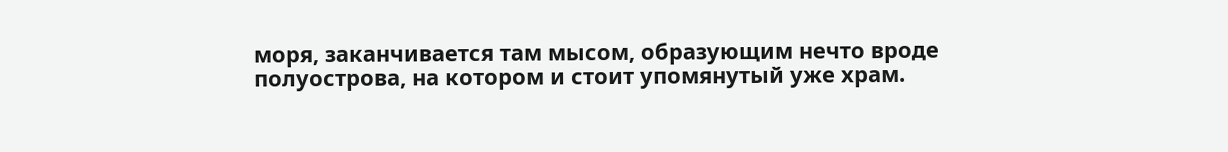моря, заканчивается там мысом, образующим нечто вроде полуострова, на котором и стоит упомянутый уже храм.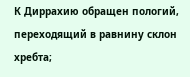К Диррахию обращен пологий, переходящий в равнину склон хребта;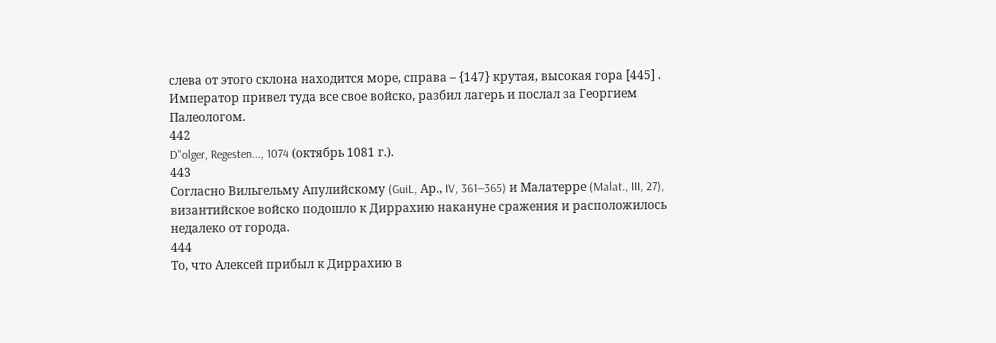слева от этого склона находится море, справа – {147} крутая, высокая гора [445] . Император привел туда все свое войско, разбил лагерь и послал за Георгием Палеологом.
442
D"olger, Regesten..., 1074 (октябрь 1081 г.).
443
Согласно Вильгельму Апулийскому (GuiL, Ар., IV, 361—365) и Малатерре (Malat., III, 27), византийское войско подошло к Диррахию накануне сражения и расположилось недалеко от города.
444
То, что Алексей прибыл к Диррахию в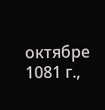октябре 1081 г.,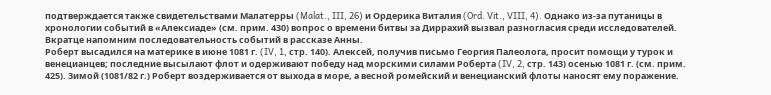подтверждается также свидетельствами Малатерры (Malat., III, 26) и Ордерика Виталия (Ord. Vit., VIII, 4). Однако из-за путаницы в хронологии событий в «Алексиаде» (см. прим. 430) вопрос о времени битвы за Диррахий вызвал разногласия среди исследователей. Вкратце напомним последовательность событий в рассказе Анны.
Роберт высадился на материке в июне 1081 г. (IV, 1, стр. 140). Алексей, получив письмо Георгия Палеолога, просит помощи у турок и венецианцев; последние высылают флот и одерживают победу над морскими силами Роберта (IV, 2, стр. 143) осенью 1081 г. (см. прим. 425). Зимой (1081/82 г.) Роберт воздерживается от выхода в море, а весной ромейский и венецианский флоты наносят ему поражение.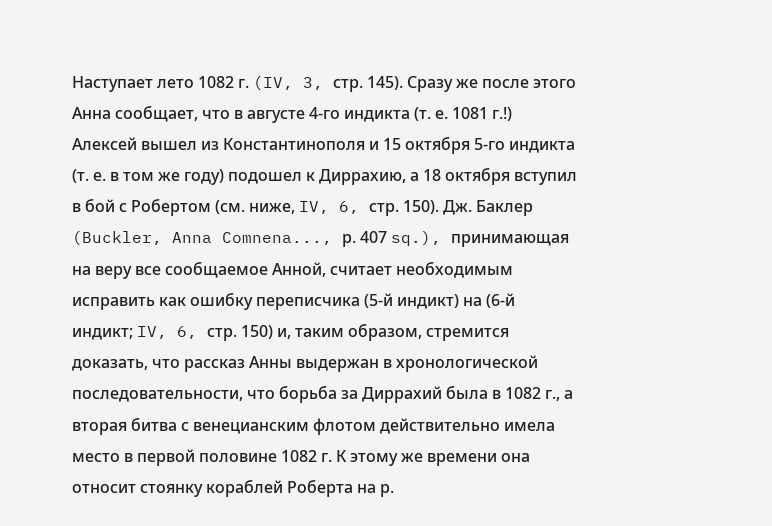Наступает лето 1082 г. (IV, 3, стр. 145). Сразу же после этого Анна сообщает, что в августе 4-го индикта (т. е. 1081 г.!) Алексей вышел из Константинополя и 15 октября 5-го индикта (т. е. в том же году) подошел к Диррахию, а 18 октября вступил в бой с Робертом (см. ниже, IV, 6, стр. 150). Дж. Баклер (Buckler, Anna Comnena..., р. 407 sq.), принимающая на веру все сообщаемое Анной, считает необходимым исправить как ошибку переписчика (5-й индикт) на (6-й индикт; IV, 6, стр. 150) и, таким образом, стремится доказать, что рассказ Анны выдержан в хронологической последовательности, что борьба за Диррахий была в 1082 г., а вторая битва с венецианским флотом действительно имела место в первой половине 1082 г. К этому же времени она относит стоянку кораблей Роберта на р.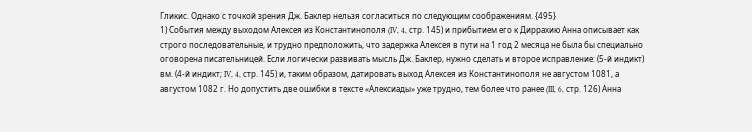Гликис. Однако с точкой зрения Дж. Баклер нельзя согласиться по следующим соображениям. {495}
1) События между выходом Алексея из Константинополя (IV, 4, стр. 145) и прибытием его к Диррахию Анна описывает как строго последовательные, и трудно предположить, что задержка Алексея в пути на 1 год 2 месяца не была бы специально оговорена писательницей. Если логически развивать мысль Дж. Баклер, нужно сделать и второе исправление: (5-й индикт) вм. (4-й индикт; IV, 4, стр. 145) и, таким образом, датировать выход Алексея из Константинополя не августом 1081, а августом 1082 г. Но допустить две ошибки в тексте «Алексиады» уже трудно, тем более что ранее (III, 6, стр. 126) Анна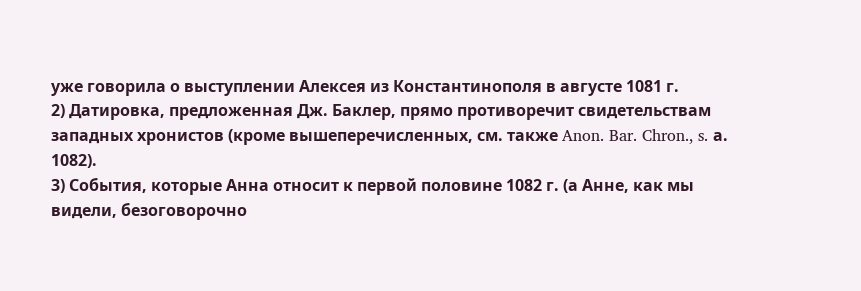уже говорила о выступлении Алексея из Константинополя в августе 1081 г.
2) Датировка, предложенная Дж. Баклер, прямо противоречит свидетельствам западных хронистов (кроме вышеперечисленных, см. также Anon. Bar. Chron., s. а. 1082).
3) События, которые Анна относит к первой половине 1082 г. (а Анне, как мы видели, безоговорочно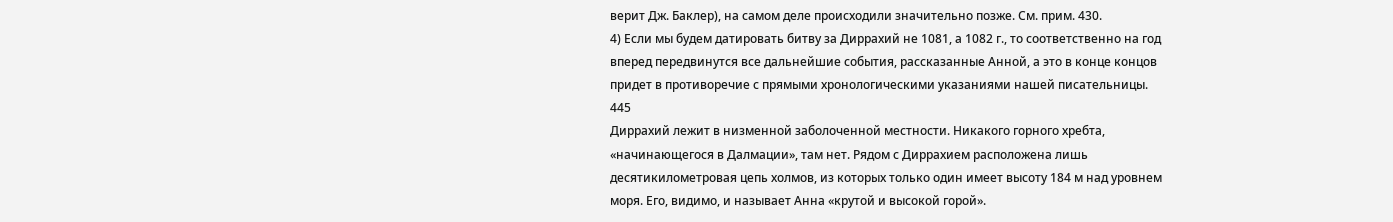верит Дж. Баклер), на самом деле происходили значительно позже. См. прим. 430.
4) Если мы будем датировать битву за Диррахий не 1081, а 1082 г., то соответственно на год вперед передвинутся все дальнейшие события, рассказанные Анной, а это в конце концов придет в противоречие с прямыми хронологическими указаниями нашей писательницы.
445
Диррахий лежит в низменной заболоченной местности. Никакого горного хребта, «начинающегося в Далмации», там нет. Рядом с Диррахием расположена лишь десятикилометровая цепь холмов, из которых только один имеет высоту 184 м над уровнем моря. Его, видимо, и называет Анна «крутой и высокой горой».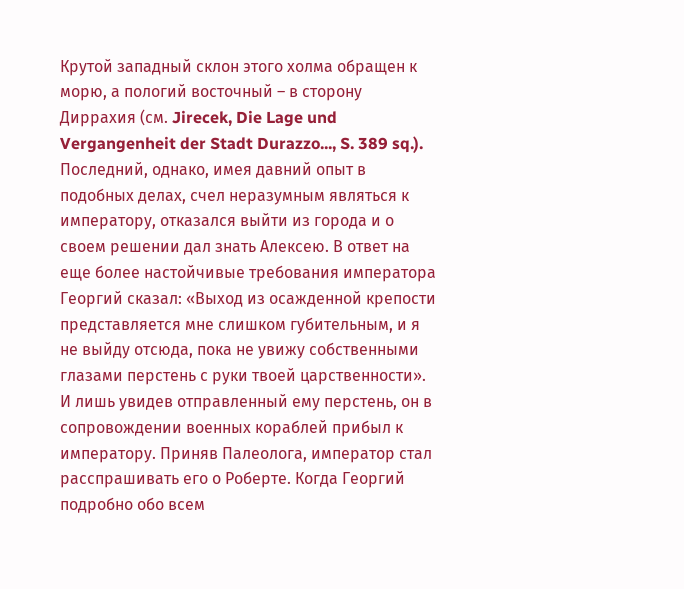Крутой западный склон этого холма обращен к морю, а пологий восточный – в сторону Диррахия (см. Jirecek, Die Lage und Vergangenheit der Stadt Durazzo..., S. 389 sq.).
Последний, однако, имея давний опыт в подобных делах, счел неразумным являться к императору, отказался выйти из города и о своем решении дал знать Алексею. В ответ на еще более настойчивые требования императора Георгий сказал: «Выход из осажденной крепости представляется мне слишком губительным, и я не выйду отсюда, пока не увижу собственными глазами перстень с руки твоей царственности». И лишь увидев отправленный ему перстень, он в сопровождении военных кораблей прибыл к императору. Приняв Палеолога, император стал расспрашивать его о Роберте. Когда Георгий подробно обо всем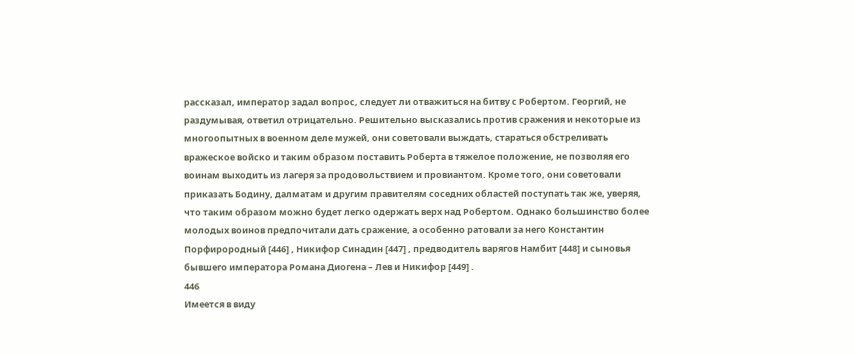рассказал, император задал вопрос, следует ли отважиться на битву с Робертом. Георгий, не раздумывая, ответил отрицательно. Решительно высказались против сражения и некоторые из многоопытных в военном деле мужей, они советовали выждать, стараться обстреливать вражеское войско и таким образом поставить Роберта в тяжелое положение, не позволяя его воинам выходить из лагеря за продовольствием и провиантом. Кроме того, они советовали приказать Бодину, далматам и другим правителям соседних областей поступать так же, уверяя, что таким образом можно будет легко одержать верх над Робертом. Однако большинство более молодых воинов предпочитали дать сражение, а особенно ратовали за него Константин Порфирородный [446] , Никифор Синадин [447] , предводитель варягов Намбит [448] и сыновья бывшего императора Романа Диогена – Лев и Никифор [449] .
446
Имеется в виду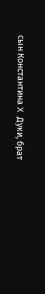сын Константина X Дуки, брат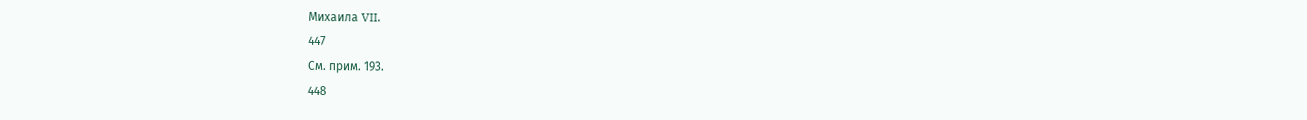Михаила VII.
447
См. прим. 193.
448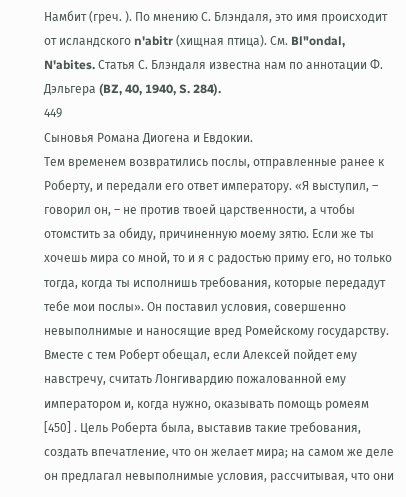Намбит (греч. ). По мнению С. Блэндаля, это имя происходит от исландского n'abitr (хищная птица). См. Bl"ondal, N'abites. Статья С. Блэндаля известна нам по аннотации Ф. Дэльгера (BZ, 40, 1940, S. 284).
449
Сыновья Романа Диогена и Евдокии.
Тем временем возвратились послы, отправленные ранее к Роберту, и передали его ответ императору. «Я выступил, – говорил он, – не против твоей царственности, а чтобы отомстить за обиду, причиненную моему зятю. Если же ты хочешь мира со мной, то и я с радостью приму его, но только тогда, когда ты исполнишь требования, которые передадут тебе мои послы». Он поставил условия, совершенно невыполнимые и наносящие вред Ромейскому государству. Вместе с тем Роберт обещал, если Алексей пойдет ему навстречу, считать Лонгивардию пожалованной ему императором и, когда нужно, оказывать помощь ромеям [450] . Цель Роберта была, выставив такие требования, создать впечатление, что он желает мира; на самом же деле он предлагал невыполнимые условия, рассчитывая, что они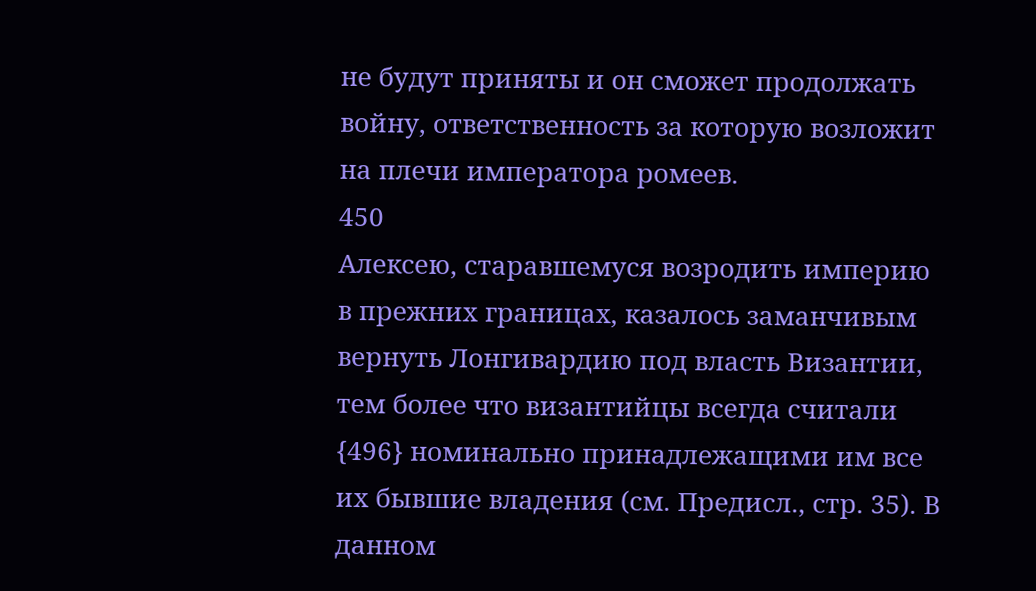не будут приняты и он сможет продолжать войну, ответственность за которую возложит на плечи императора ромеев.
450
Алексею, старавшемуся возродить империю в прежних границах, казалось заманчивым вернуть Лонгивардию под власть Византии, тем более что византийцы всегда считали {496} номинально принадлежащими им все их бывшие владения (см. Предисл., стр. 35). В данном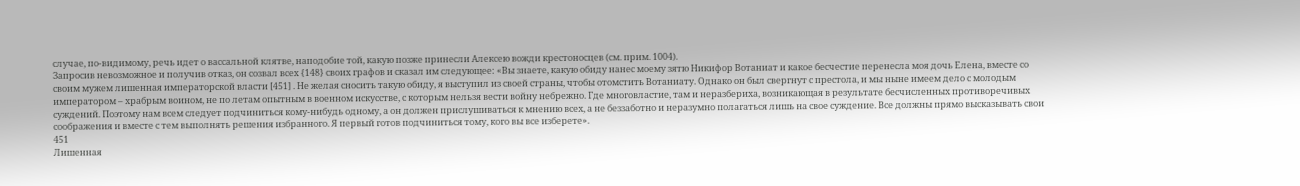случае, по-видимому, речь идет о вассальной клятве, наподобие той, какую позже принесли Алексею вожди крестоносцев (см. прим. 1004).
Запросив невозможное и получив отказ, он созвал всех {148} своих графов и сказал им следующее: «Вы знаете, какую обиду нанес моему зятю Никифор Вотаниат и какое бесчестие перенесла моя дочь Елена, вместе со своим мужем лишенная императорской власти [451] . Не желая сносить такую обиду, я выступил из своей страны, чтобы отомстить Вотаниату. Однако он был свергнут с престола, и мы ныне имеем дело с молодым императором – храбрым воином, не по летам опытным в военном искусстве, с которым нельзя вести войну небрежно. Где многовластие, там и неразбериха, возникающая в результате бесчисленных противоречивых суждений. Поэтому нам всем следует подчиниться кому-нибудь одному, а он должен прислушиваться к мнению всех, а не беззаботно и неразумно полагаться лишь на свое суждение. Все должны прямо высказывать свои соображения и вместе с тем выполнять решения избранного. Я первый готов подчиниться тому, кого вы все изберете».
451
Лишенная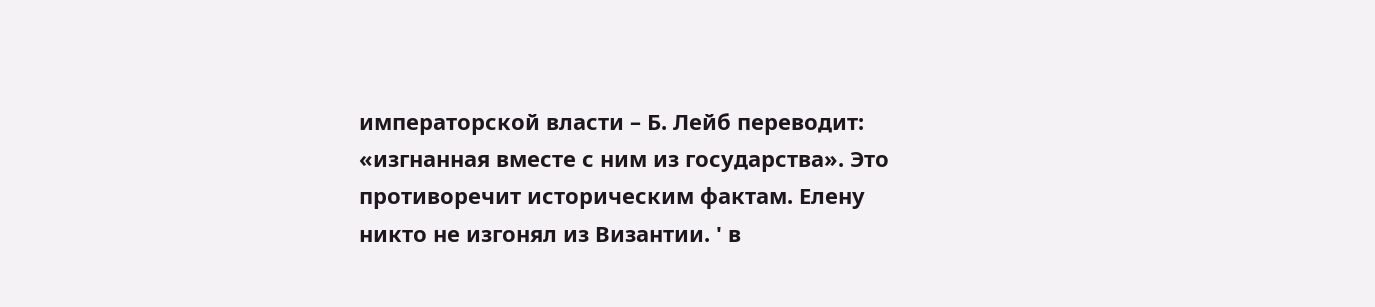императорской власти – Б. Лейб переводит: «изгнанная вместе с ним из государства». Это противоречит историческим фактам. Елену никто не изгонял из Византии. ' в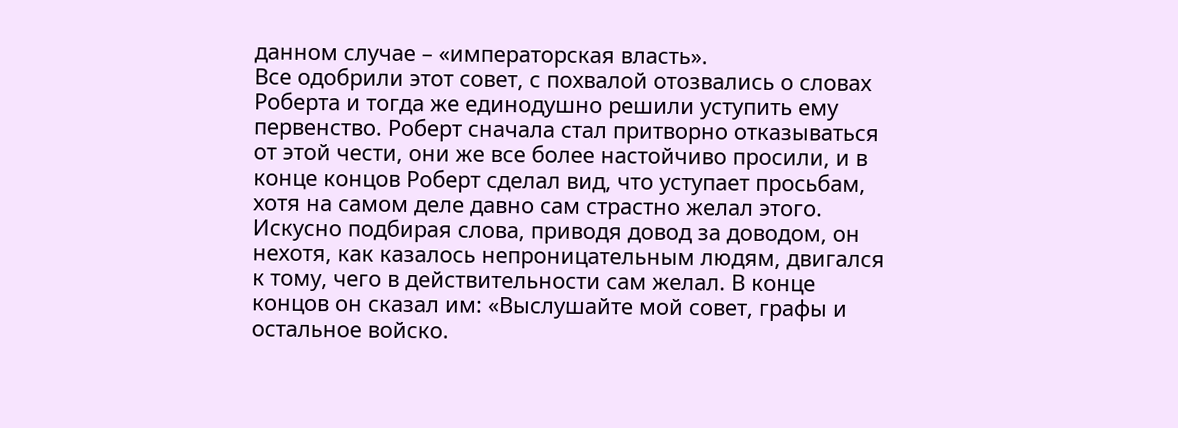данном случае – «императорская власть».
Все одобрили этот совет, с похвалой отозвались о словах Роберта и тогда же единодушно решили уступить ему первенство. Роберт сначала стал притворно отказываться от этой чести, они же все более настойчиво просили, и в конце концов Роберт сделал вид, что уступает просьбам, хотя на самом деле давно сам страстно желал этого. Искусно подбирая слова, приводя довод за доводом, он нехотя, как казалось непроницательным людям, двигался к тому, чего в действительности сам желал. В конце концов он сказал им: «Выслушайте мой совет, графы и остальное войско.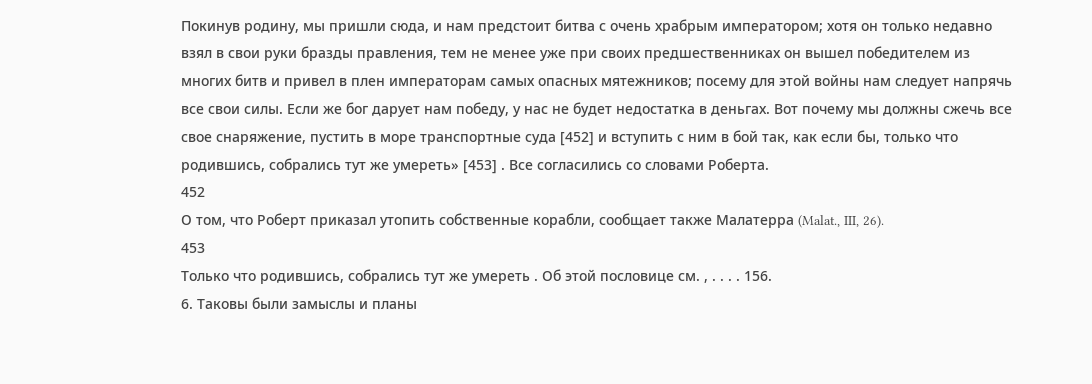Покинув родину, мы пришли сюда, и нам предстоит битва с очень храбрым императором; хотя он только недавно взял в свои руки бразды правления, тем не менее уже при своих предшественниках он вышел победителем из многих битв и привел в плен императорам самых опасных мятежников; посему для этой войны нам следует напрячь все свои силы. Если же бог дарует нам победу, у нас не будет недостатка в деньгах. Вот почему мы должны сжечь все свое снаряжение, пустить в море транспортные суда [452] и вступить с ним в бой так, как если бы, только что родившись, собрались тут же умереть» [453] . Все согласились со словами Роберта.
452
О том, что Роберт приказал утопить собственные корабли, сообщает также Малатерра (Malat., III, 26).
453
Только что родившись, собрались тут же умереть . Об этой пословице см. , . . . . 156.
6. Таковы были замыслы и планы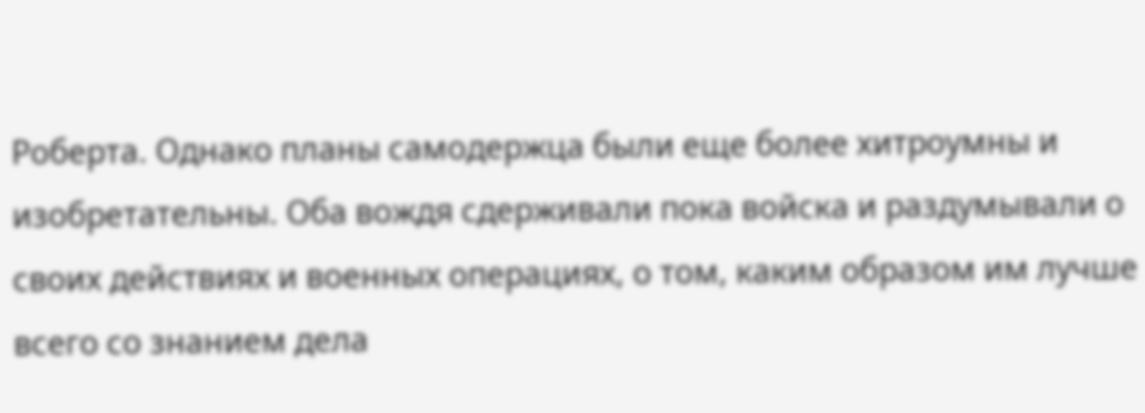Роберта. Однако планы самодержца были еще более хитроумны и изобретательны. Оба вождя сдерживали пока войска и раздумывали о своих действиях и военных операциях, о том, каким образом им лучше всего со знанием дела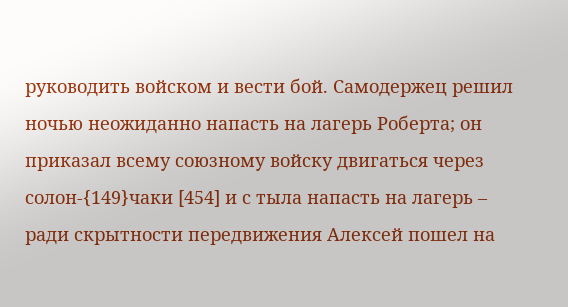руководить войском и вести бой. Самодержец решил ночью неожиданно напасть на лагерь Роберта; он приказал всему союзному войску двигаться через солон-{149}чаки [454] и с тыла напасть на лагерь – ради скрытности передвижения Алексей пошел на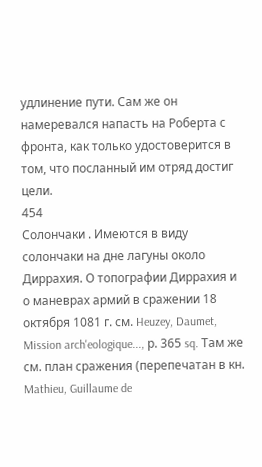удлинение пути. Сам же он намеревался напасть на Роберта с фронта, как только удостоверится в том, что посланный им отряд достиг цели.
454
Солончаки . Имеются в виду солончаки на дне лагуны около Диррахия. О топографии Диррахия и о маневрах армий в сражении 18 октября 1081 г. см. Heuzey, Daumet, Mission arch'eologique..., р. 365 sq. Там же см. план сражения (перепечатан в кн. Mathieu, Guillaume de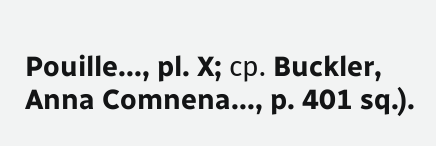Pouille..., pl. X; ср. Buckler, Anna Comnena..., p. 401 sq.).